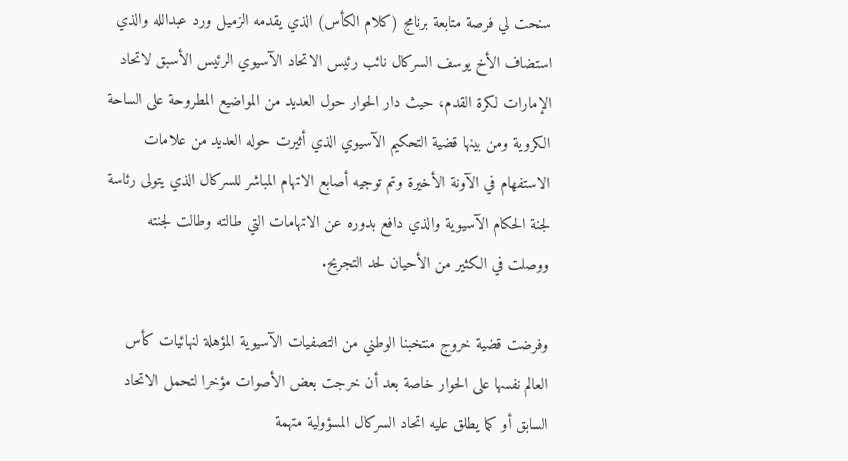سنحت لي فرصة متابعة برنامج (كلام الكأس) الذي يقدمه الزميل ورد عبدالله والذي استضاف الأخ يوسف السركال نائب رئيس الاتحاد الآسيوي الرئيس الأسبق لاتحاد الإمارات لكرة القدم، حيث دار الحوار حول العديد من المواضيع المطروحة على الساحة الكروية ومن بينها قضية التحكيم الآسيوي الذي أثيرت حوله العديد من علامات الاستفهام في الآونة الأخيرة وتم توجيه أصابع الاتهام المباشر للسركال الذي يتولى رئاسة لجنة الحكام الآسيوية والذي دافع بدوره عن الاتهامات التي طالته وطالت لجنته ووصلت في الكثير من الأحيان لحد التجريح.

وفرضت قضية خروج منتخبنا الوطني من التصفيات الآسيوية المؤهلة لنهائيات كأس العالم نفسها على الحوار خاصة بعد أن خرجت بعض الأصوات مؤخرا لتحمل الاتحاد السابق أو كما يطلق عليه اتحاد السركال المسؤولية متهمة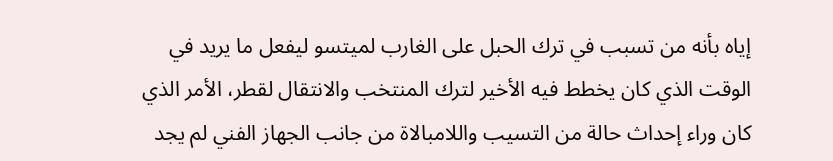إياه بأنه من تسبب في ترك الحبل على الغارب لميتسو ليفعل ما يريد في الوقت الذي كان يخطط فيه الأخير لترك المنتخب والانتقال لقطر، الأمر الذي كان وراء إحداث حالة من التسيب واللامبالاة من جانب الجهاز الفني لم يجد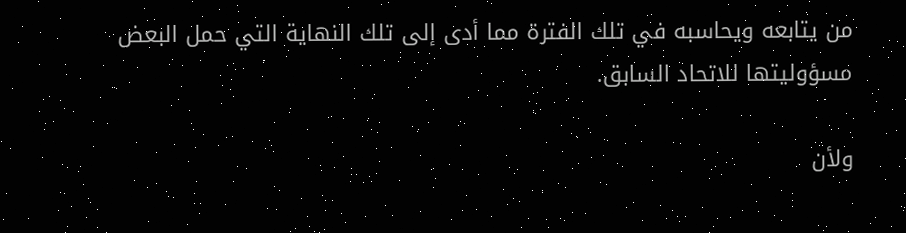من يتابعه ويحاسبه في تلك الفترة مما أدى إلى تلك النهاية التي حمل البعض مسؤوليتها للاتحاد السابق.

ولأن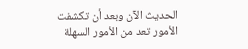الحديث الآن وبعد أن تكشفت الأمور تعد من الأمور السهلة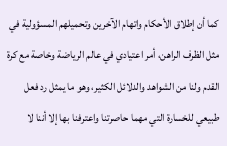كما أن إطلاق الأحكام واتهام الآخرين وتحميلهم المسؤولية في مثل الظرف الراهن، أمر اعتيادي في عالم الرياضة وخاصة مع كرة القدم ولنا من الشواهد والدلائل الكثير، وهو ما يمثل رد فعل طبيعي للخسارة التي مهما حاصرتنا واعترفنا بها إلا أننا لا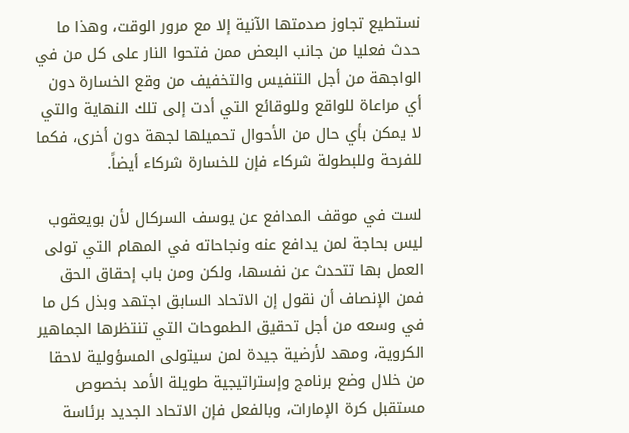نستطيع تجاوز صدمتها الآنية إلا مع مرور الوقت، وهذا ما حدث فعليا من جانب البعض ممن فتحوا النار على كل من في الواجهة من أجل التنفيس والتخفيف من وقع الخسارة دون أي مراعاة للواقع وللوقائع التي أدت إلى تلك النهاية والتي لا يمكن بأي حال من الأحوال تحميلها لجهة دون أخرى، فكما للفرحة وللبطولة شركاء فإن للخسارة شركاء أيضاً.

لست في موقف المدافع عن يوسف السركال لأن بويعقوب ليس بحاجة لمن يدافع عنه ونجاحاته في المهام التي تولى العمل بها تتحدث عن نفسها، ولكن ومن باب إحقاق الحق فمن الإنصاف أن نقول إن الاتحاد السابق اجتهد وبذل كل ما في وسعه من أجل تحقيق الطموحات التي تنتظرها الجماهير الكروية، ومهد لأرضية جيدة لمن سيتولى المسؤولية لاحقا من خلال وضع برنامج وإستراتيجية طويلة الأمد بخصوص مستقبل كرة الإمارات، وبالفعل فإن الاتحاد الجديد برئاسة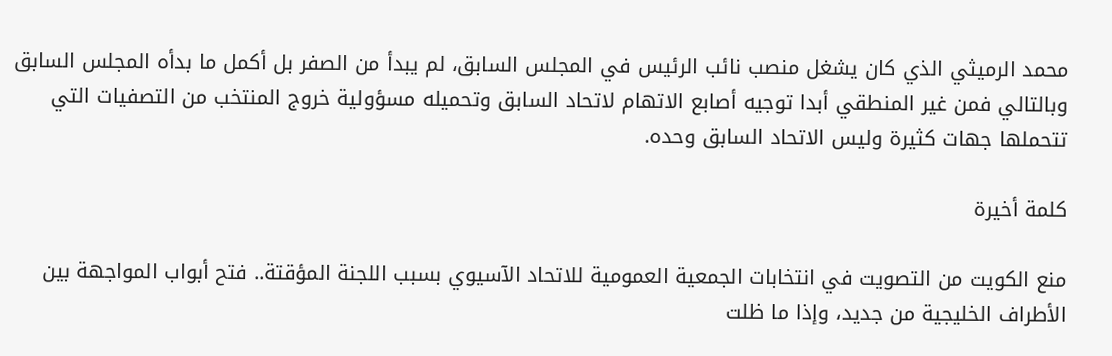محمد الرميثي الذي كان يشغل منصب نائب الرئيس في المجلس السابق، لم يبدأ من الصفر بل أكمل ما بدأه المجلس السابق وبالتالي فمن غير المنطقي أبدا توجيه أصابع الاتهام لاتحاد السابق وتحميله مسؤولية خروج المنتخب من التصفيات التي تتحملها جهات كثيرة وليس الاتحاد السابق وحده.

كلمة أخيرة

منع الكويت من التصويت في انتخابات الجمعية العمومية للاتحاد الآسيوي بسبب اللجنة المؤقتة.. فتح أبواب المواجهة بين الأطراف الخليجية من جديد، وإذا ما ظلت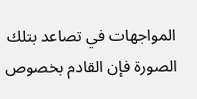المواجهات في تصاعد بتلك الصورة فإن القادم بخصوص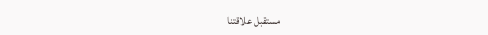مستقبل علاقتنا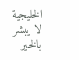الخليجية لا يبشر بالخير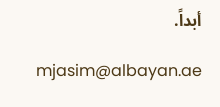أبداً.

mjasim@albayan.ae